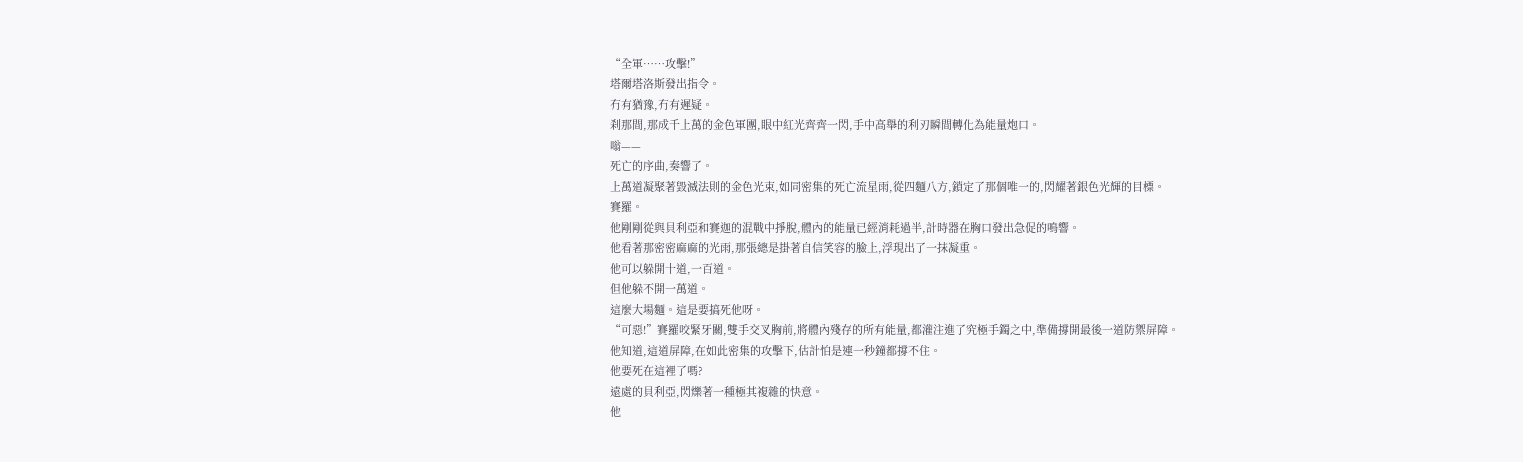“全軍……攻擊!”
塔爾塔洛斯發出指令。
冇有猶豫,冇有遲疑。
刹那間,那成千上萬的金色軍團,眼中紅光齊齊一閃,手中高舉的利刃瞬間轉化為能量炮口。
嗡——
死亡的序曲,奏響了。
上萬道凝聚著毀滅法則的金色光束,如同密集的死亡流星雨,從四麵八方,鎖定了那個唯一的,閃耀著銀色光輝的目標。
賽羅。
他剛剛從與貝利亞和賽迦的混戰中掙脫,體內的能量已經消耗過半,計時器在胸口發出急促的鳴響。
他看著那密密麻麻的光雨,那張總是掛著自信笑容的臉上,浮現出了一抹凝重。
他可以躲開十道,一百道。
但他躲不開一萬道。
這麼大場麵。這是要搞死他呀。
“可惡!”賽羅咬緊牙關,雙手交叉胸前,將體內殘存的所有能量,都灌注進了究極手鐲之中,準備撐開最後一道防禦屏障。
他知道,這道屏障,在如此密集的攻擊下,估計怕是連一秒鐘都撐不住。
他要死在這裡了嗎?
遠處的貝利亞,閃爍著一種極其複雜的快意。
他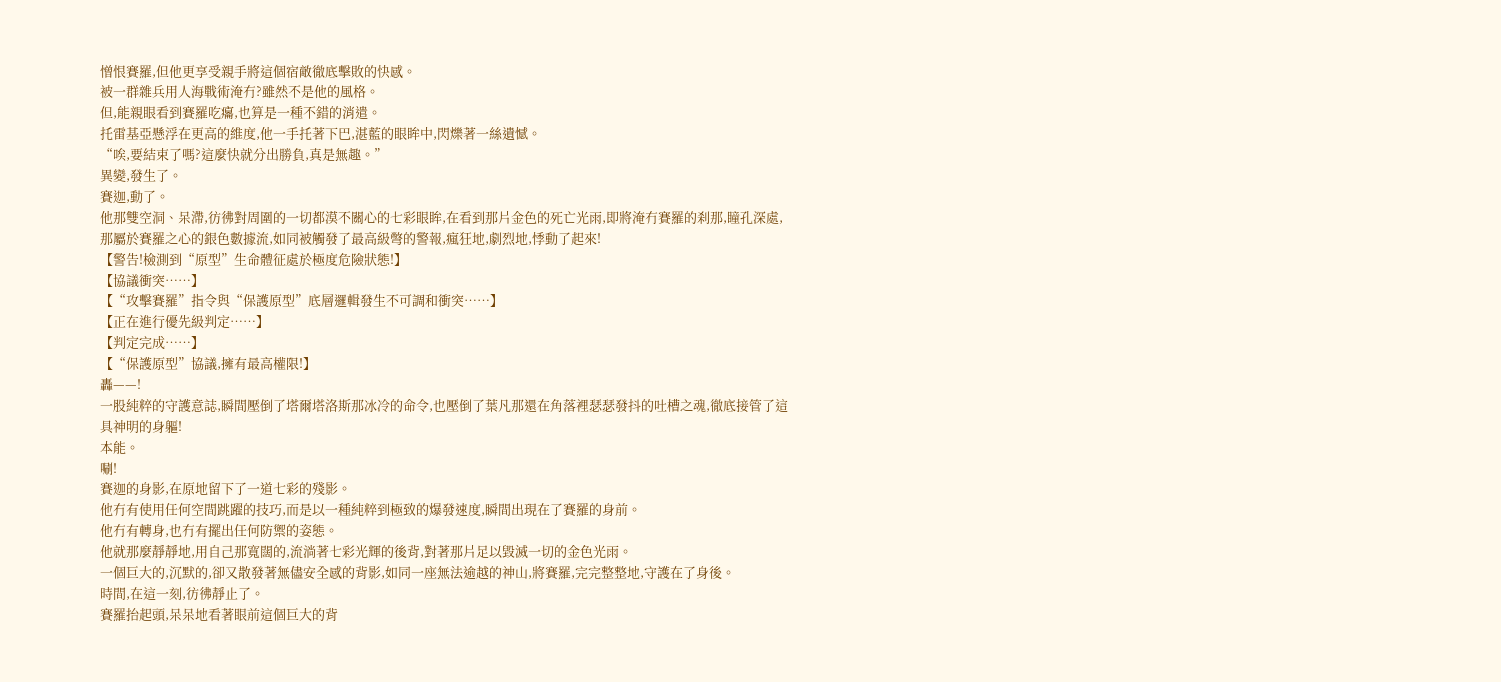憎恨賽羅,但他更享受親手將這個宿敵徹底擊敗的快感。
被一群雜兵用人海戰術淹冇?雖然不是他的風格。
但,能親眼看到賽羅吃癟,也算是一種不錯的消遣。
托雷基亞懸浮在更高的維度,他一手托著下巴,湛藍的眼眸中,閃爍著一絲遺憾。
“唉,要結束了嗎?這麼快就分出勝負,真是無趣。”
異變,發生了。
賽迦,動了。
他那雙空洞、呆滯,彷彿對周圍的一切都漠不關心的七彩眼眸,在看到那片金色的死亡光雨,即將淹冇賽羅的刹那,瞳孔深處,那屬於賽羅之心的銀色數據流,如同被觸發了最高級彆的警報,瘋狂地,劇烈地,悸動了起來!
【警告!檢測到“原型”生命體征處於極度危險狀態!】
【協議衝突……】
【“攻擊賽羅”指令與“保護原型”底層邏輯發生不可調和衝突……】
【正在進行優先級判定……】
【判定完成……】
【“保護原型”協議,擁有最高權限!】
轟——!
一股純粹的守護意誌,瞬間壓倒了塔爾塔洛斯那冰冷的命令,也壓倒了葉凡那還在角落裡瑟瑟發抖的吐槽之魂,徹底接管了這具神明的身軀!
本能。
唰!
賽迦的身影,在原地留下了一道七彩的殘影。
他冇有使用任何空間跳躍的技巧,而是以一種純粹到極致的爆發速度,瞬間出現在了賽羅的身前。
他冇有轉身,也冇有擺出任何防禦的姿態。
他就那麼靜靜地,用自己那寬闊的,流淌著七彩光輝的後背,對著那片足以毀滅一切的金色光雨。
一個巨大的,沉默的,卻又散發著無儘安全感的背影,如同一座無法逾越的神山,將賽羅,完完整整地,守護在了身後。
時間,在這一刻,彷彿靜止了。
賽羅抬起頭,呆呆地看著眼前這個巨大的背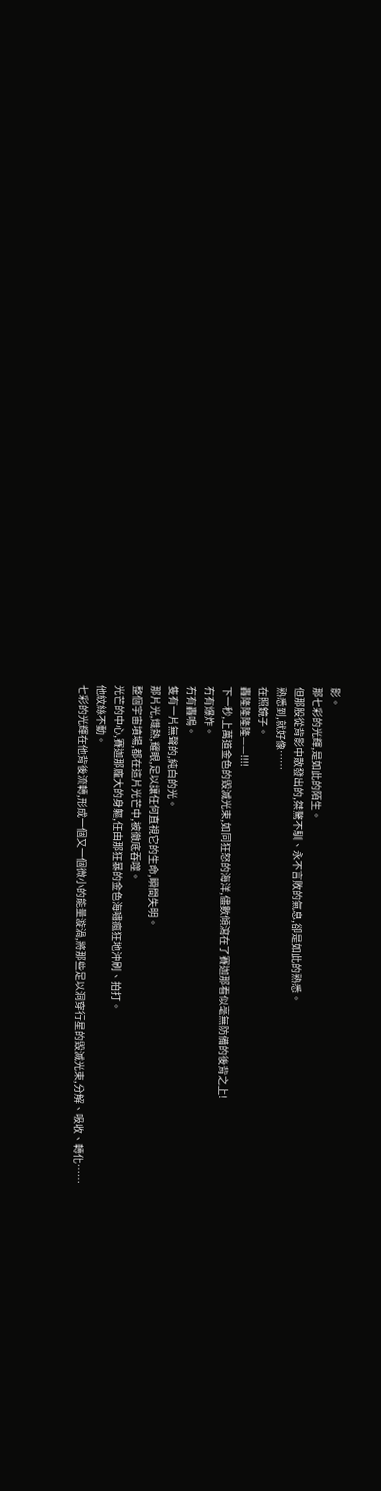影。
那七彩的光輝,是如此的陌生。
但那股從背影中散發出的,桀驁不馴、永不言敗的氣息,卻是如此的熟悉。
熟悉到,就好像……
在照鏡子。
轟隆隆隆隆——!!!!
下一秒,上萬道金色的毀滅光束,如同狂怒的海洋,儘數傾瀉在了賽迦那看似毫無防備的後背之上!
冇有爆炸。
冇有轟鳴。
隻有一片無聲的,純白的光。
那片光,熾熱,耀眼,足以讓任何直視它的生命,瞬間失明。
整個宇宙墳場,都在這片光芒中,被徹底吞噬。
光芒的中心,賽迦那龐大的身軀,任由那狂暴的金色海嘯瘋狂地沖刷、拍打。
他紋絲不動。
七彩的光輝在他背後流轉,形成一個又一個微小的能量漩渦,將那些足以洞穿行星的毀滅光束,分解、吸收、轉化……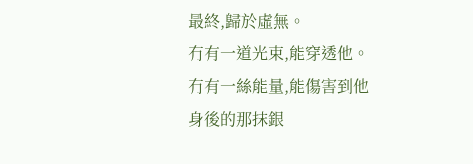最終,歸於虛無。
冇有一道光束,能穿透他。
冇有一絲能量,能傷害到他身後的那抹銀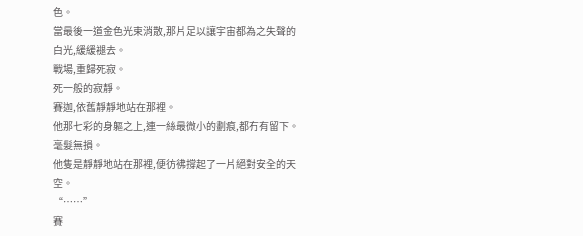色。
當最後一道金色光束消散,那片足以讓宇宙都為之失聲的白光,緩緩褪去。
戰場,重歸死寂。
死一般的寂靜。
賽迦,依舊靜靜地站在那裡。
他那七彩的身軀之上,連一絲最微小的劃痕,都冇有留下。
毫髮無損。
他隻是靜靜地站在那裡,便彷彿撐起了一片絕對安全的天空。
“……”
賽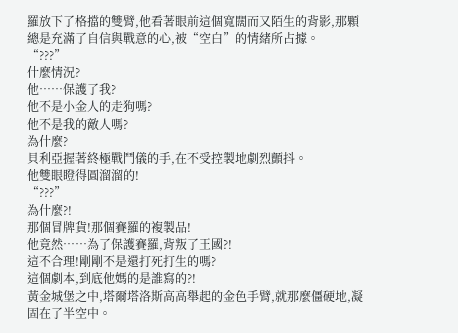羅放下了格擋的雙臂,他看著眼前這個寬闊而又陌生的背影,那顆總是充滿了自信與戰意的心,被“空白”的情緒所占據。
“???”
什麼情況?
他……保護了我?
他不是小金人的走狗嗎?
他不是我的敵人嗎?
為什麼?
貝利亞握著終極戰鬥儀的手,在不受控製地劇烈顫抖。
他雙眼瞪得圓溜溜的!
“???”
為什麼?!
那個冒牌貨!那個賽羅的複製品!
他竟然……為了保護賽羅,背叛了王國?!
這不合理!剛剛不是還打死打生的嗎?
這個劇本,到底他媽的是誰寫的?!
黃金城堡之中,塔爾塔洛斯高高舉起的金色手臂,就那麼僵硬地,凝固在了半空中。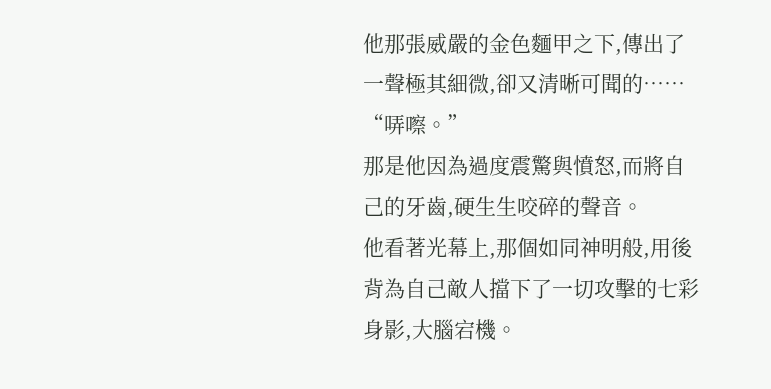他那張威嚴的金色麵甲之下,傳出了一聲極其細微,卻又清晰可聞的……
“哢嚓。”
那是他因為過度震驚與憤怒,而將自己的牙齒,硬生生咬碎的聲音。
他看著光幕上,那個如同神明般,用後背為自己敵人擋下了一切攻擊的七彩身影,大腦宕機。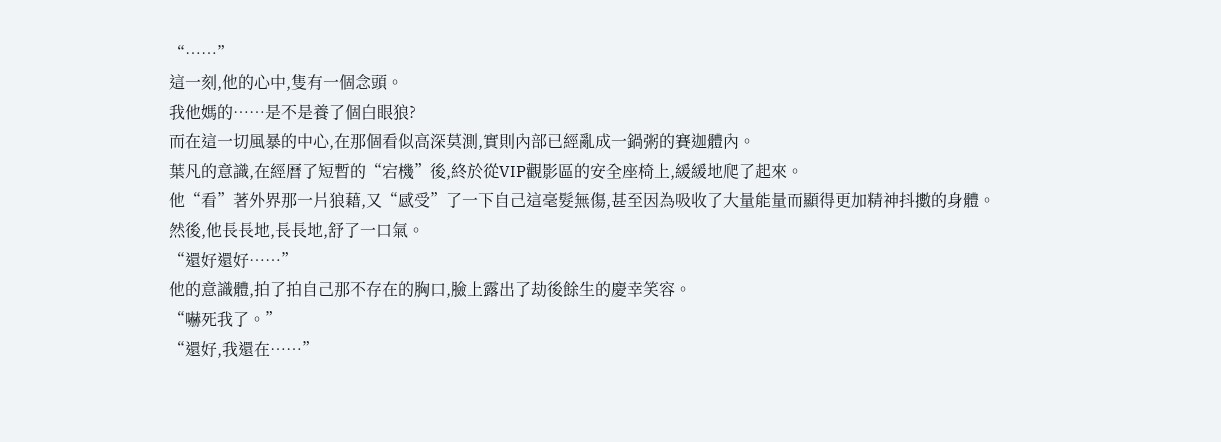“……”
這一刻,他的心中,隻有一個念頭。
我他媽的……是不是養了個白眼狼?
而在這一切風暴的中心,在那個看似高深莫測,實則內部已經亂成一鍋粥的賽迦體內。
葉凡的意識,在經曆了短暫的“宕機”後,終於從VIP觀影區的安全座椅上,緩緩地爬了起來。
他“看”著外界那一片狼藉,又“感受”了一下自己這毫髮無傷,甚至因為吸收了大量能量而顯得更加精神抖擻的身體。
然後,他長長地,長長地,舒了一口氣。
“還好還好……”
他的意識體,拍了拍自己那不存在的胸口,臉上露出了劫後餘生的慶幸笑容。
“嚇死我了。”
“還好,我還在……”